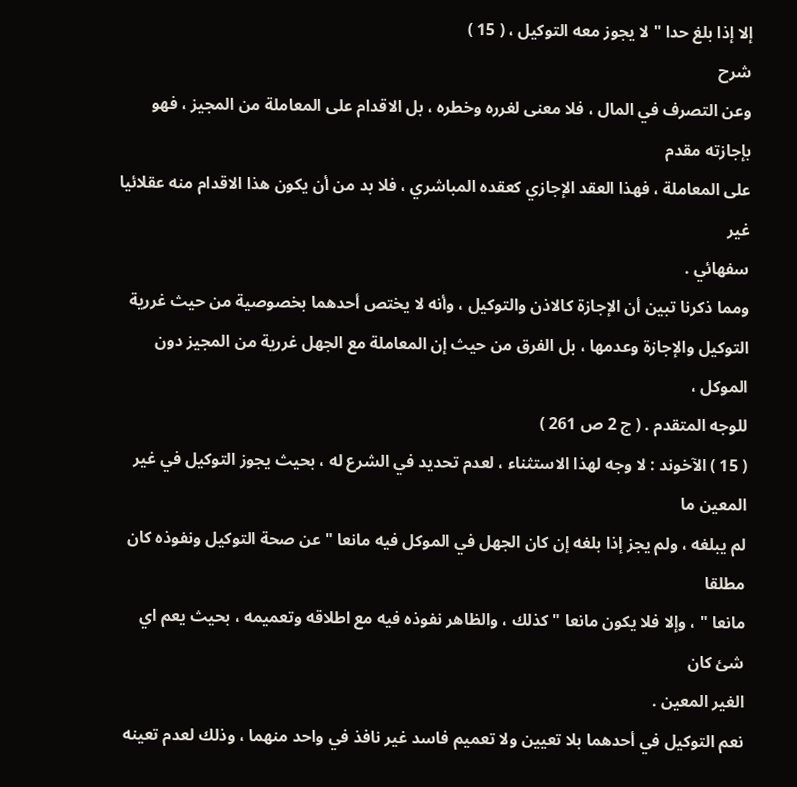إلا إذا بلغ حدا " لا يجوز معه التوكيل ، ( 15 )
شرح
وعن التصرف في المال ، فلا معنى لغرره وخطره ، بل الاقدام على المعاملة من المجيز ، فهو بإجازته مقدم
على المعاملة ، فهذا العقد الإجازي كعقده المباشري ، فلا بد من أن يكون هذا الاقدام منه عقلائيا غير
سفهائي .
ومما ذكرنا تبين أن الإجازة كالاذن والتوكيل ، وأنه لا يختص أحدهما بخصوصية من حيث غررية
التوكيل والإجازة وعدمها ، بل الفرق من حيث إن المعاملة مع الجهل غررية من المجيز دون الموكل ،
للوجه المتقدم . ( ج 2 ص 261 )
( 15 ) الآخوند : لا وجه لهذا الاستثناء ، لعدم تحديد في الشرع له ، بحيث يجوز التوكيل في غير المعين ما
لم يبلغه ، ولم يجز إذا بلغه إن كان الجهل في الموكل فيه مانعا " عن صحة التوكيل ونفوذه كان مطلقا
مانعا " ، وإلا فلا يكون مانعا " كذلك ، والظاهر نفوذه فيه مع اطلاقه وتعميمه ، بحيث يعم اي شئ كان
الغير المعين .
نعم التوكيل في أحدهما بلا تعيين ولا تعميم فاسد غير نافذ في واحد منهما ، وذلك لعدم تعينه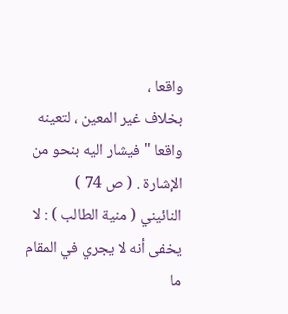واقعا ،
بخلاف غير المعين ، لتعينه واقعا " فيشار اليه بنحو من الإشارة . ( ص 74 )
النائيني ( منية الطالب ) : لا يخفى أنه لا يجري في المقام ما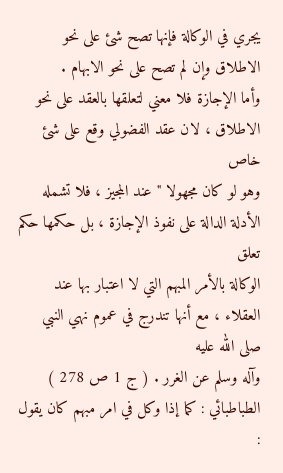يجري في الوكالة فإنها تصح شئ على نحو
الاطلاق وإن لم تصح على نحو الابهام .
وأما الإجازة فلا معني لتعلقها بالعقد على نحو الاطلاق ، لان عقد الفضولي وقع على شئ خاص
وهو لو كان مجهولا " عند المجيز ، فلا تشمله الأدلة الدالة على نفوذ الإجازة ، بل حكمها حكم تعلق
الوكالة بالأمر المبهم التي لا اعتبار بها عند العقلاء ، مع أنها تندرج في عموم نهي النبي صلى الله عليه
وآله وسلم عن الغرر . ( ج 1 ص 278 )
الطباطبائي : كما إذا وكل في امر مبهم كان يقول :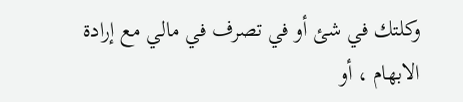وكلتك في شئ أو في تصرف في مالي مع إرادة
الابهام ، أو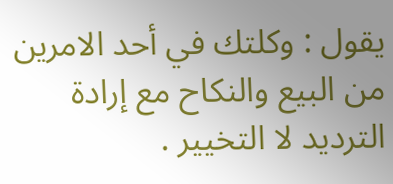يقول : وكلتك في أحد الامرين من البيع والنكاح مع إرادة الترديد لا التخيير .